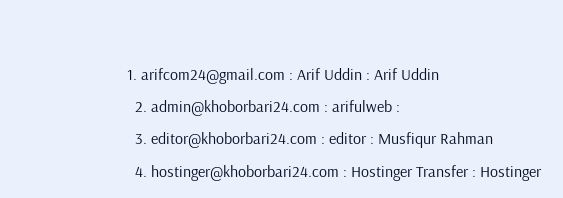1. arifcom24@gmail.com : Arif Uddin : Arif Uddin
  2. admin@khoborbari24.com : arifulweb :
  3. editor@khoborbari24.com : editor : Musfiqur Rahman
  4. hostinger@khoborbari24.com : Hostinger Transfer : Hostinger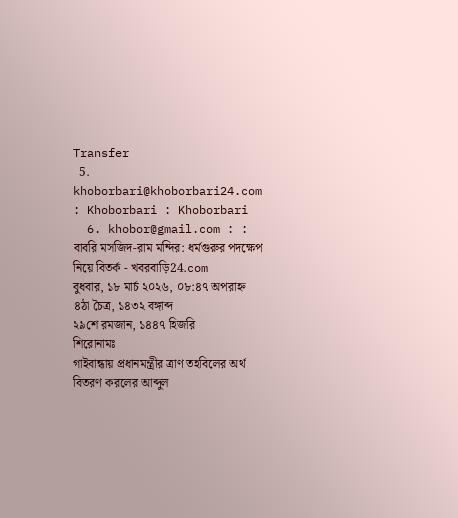Transfer
  5. khoborbari@khoborbari24.com : Khoborbari : Khoborbari
  6. khobor@gmail.com : :
বাবরি মসজিদ-রাম মন্দির: ধর্মগুরুর পদক্ষেপ নিয়ে বিতর্ক - খবরবাড়ি24.com
বুধবার, ১৮ মার্চ ২০২৬, ০৮:৪৭ অপরাহ্ন
৪ঠা চৈত্র, ১৪৩২ বঙ্গাব্দ
২৯শে রমজান, ১৪৪৭ হিজরি
শিরোনামঃ
গাইবান্ধায় প্রধানমন্ত্রীর ত্রাণ তহবিলের অর্থ বিতরণ করলের আব্দুল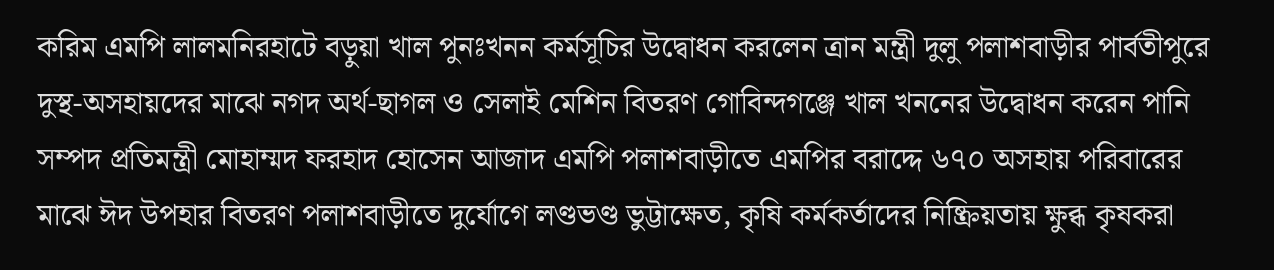করিম এমপি লালমনিরহাটে বড়ুয়া খাল পুনঃখনন কর্মসূচির উদ্বোধন করলেন ত্রান মন্ত্রী দুলু পলাশবাড়ীর পার্বতীপুরে দুস্থ-অসহায়দের মাঝে নগদ অর্থ-ছাগল ও সেলাই মেশিন বিতরণ গোবিন্দগঞ্জে খাল খননের উদ্বোধন করেন পানি সম্পদ প্রতিমন্ত্রী মোহাম্মদ ফরহাদ হোসেন আজাদ এমপি পলাশবাড়ীতে এমপির বরাদ্দে ৬৭০ অসহায় পরিবারের মাঝে ঈদ উপহার বিতরণ পলাশবাড়ীতে দুর্যোগে লণ্ডভণ্ড ভুট্টাক্ষেত, কৃষি কর্মকর্তাদের নিষ্ক্রিয়তায় ক্ষুব্ধ কৃষকরা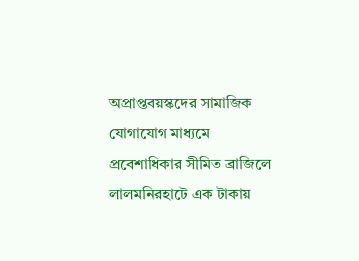অপ্রাপ্তবয়স্কদের সামাজিক যোগাযোগ মাধ্যমে প্রবেশাধিকার সীমিত ব্রাজিলে লালমনিরহাটে এক টাকায়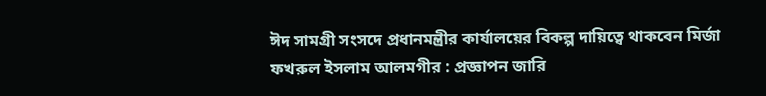ঈদ সামগ্রী সংসদে প্রধানমন্ত্রীর কার্যালয়ের বিকল্প দায়িত্বে থাকবেন মির্জা ফখরুল ইসলাম আলমগীর : প্রজ্ঞাপন জারি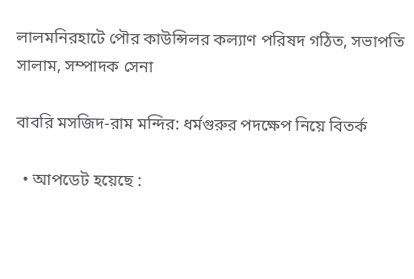লালমনিরহাটে পৌর কাউন্সিলর কল্যাণ পরিষদ গঠিত, সভাপতি সালাম, সম্পাদক সেনা

বাবরি মসজিদ-রাম মন্দির: ধর্মগুরুর পদক্ষেপ নিয়ে বিতর্ক

  • আপডেট হয়েছে :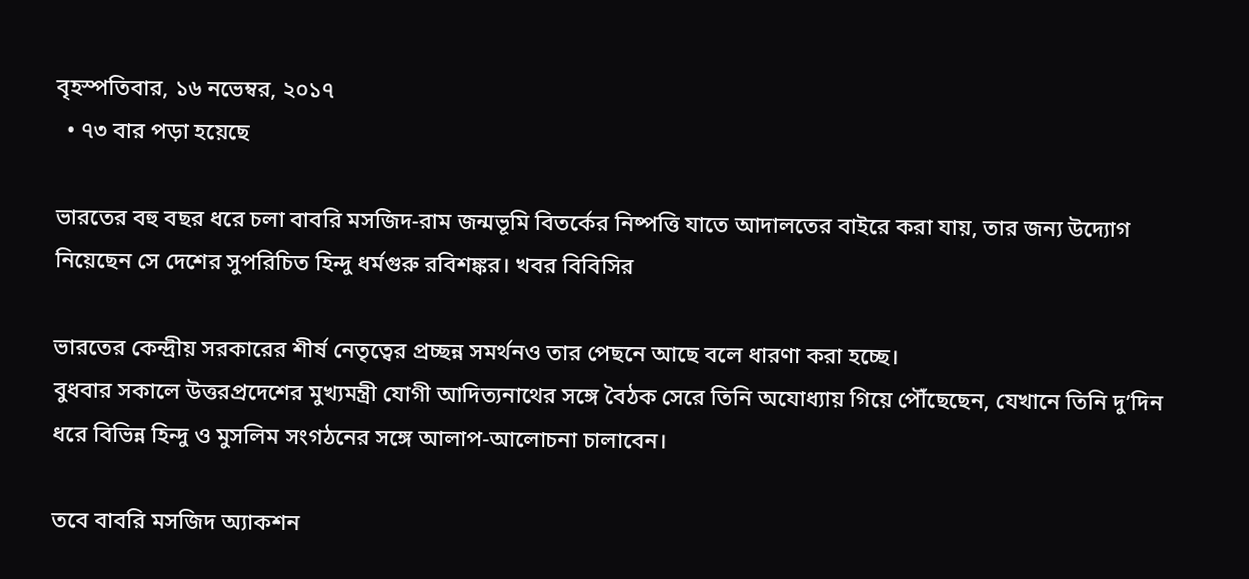বৃহস্পতিবার, ১৬ নভেম্বর, ২০১৭
  • ৭৩ বার পড়া হয়েছে

ভারতের বহু বছর ধরে চলা বাবরি মসজিদ-রাম জন্মভূমি বিতর্কের নিষ্পত্তি যাতে আদালতের বাইরে করা যায়, তার জন্য উদ্যোগ নিয়েছেন সে দেশের সুপরিচিত হিন্দু ধর্মগুরু রবিশঙ্কর। খবর বিবিসির

ভারতের কেন্দ্রীয় সরকারের শীর্ষ নেতৃত্বের প্রচ্ছন্ন সমর্থনও তার পেছনে আছে বলে ধারণা করা হচ্ছে।
বুধবার সকালে উত্তরপ্রদেশের মুখ্যমন্ত্রী যোগী আদিত্যনাথের সঙ্গে বৈঠক সেরে তিনি অযোধ্যায় গিয়ে পৌঁছেছেন, যেখানে তিনি দু’দিন ধরে বিভিন্ন হিন্দু ও মুসলিম সংগঠনের সঙ্গে আলাপ-আলোচনা চালাবেন।

তবে বাবরি মসজিদ অ্যাকশন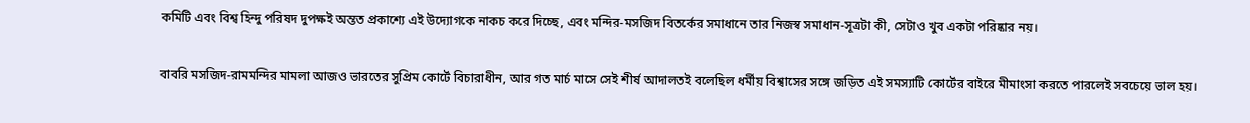কমিটি এবং বিশ্ব হিন্দু পরিষদ দুপক্ষই অন্তত প্রকাশ্যে এই উদ্যোগকে নাকচ করে দিচ্ছে, এবং মন্দির-মসজিদ বিতর্কের সমাধানে তার নিজস্ব সমাধান-সূত্রটা কী, সেটাও খুব একটা পরিষ্কার নয়।

বাবরি মসজিদ-রামমন্দির মামলা আজও ভারতের সুপ্রিম কোর্টে বিচারাধীন, আর গত মার্চ মাসে সেই শীর্ষ আদালতই বলেছিল ধর্মীয় বিশ্বাসের সঙ্গে জড়িত এই সমস্যাটি কোর্টের বাইরে মীমাংসা করতে পারলেই সবচেয়ে ভাল হয়।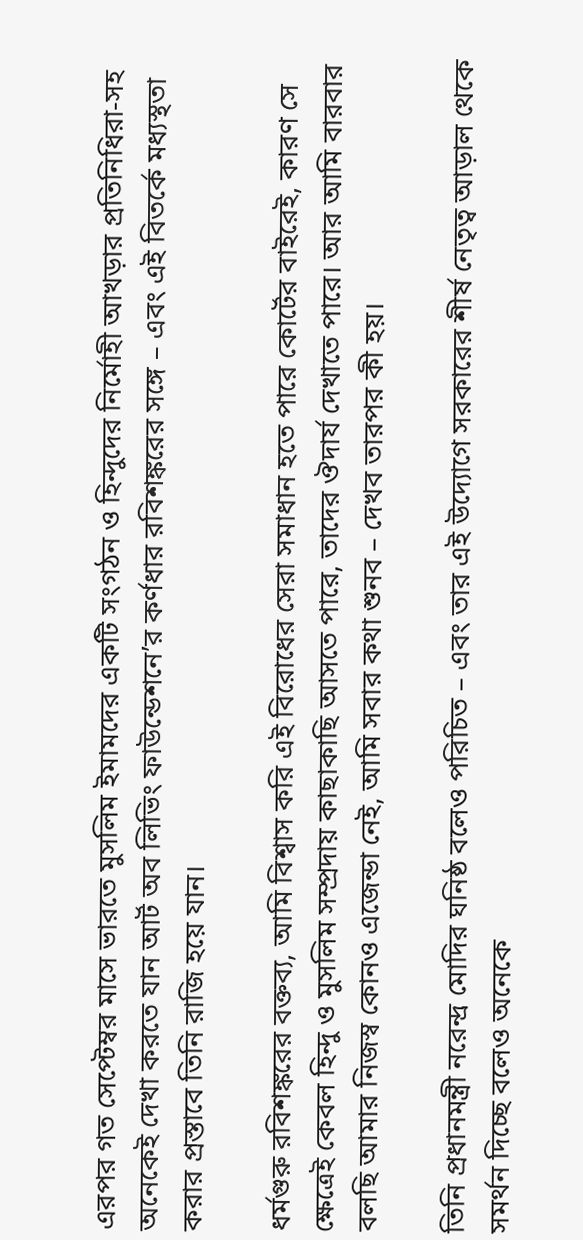এরপর গত সেপ্টেম্বর মাসে ভারতে মুসলিম ইমামদের একটি সংগঠন ও হিন্দুদের নির্মোহী আখড়ার প্রতিনিধিরা-সহ অনেকেই দেখা করতে যান আর্ট অব লিভিং ফাউন্ডেশনে’র কর্ণধার রবিশঙ্করের সঙ্গে – এবং এই বিতর্কে মধ্যস্থতা করার প্রস্তাবে তিনি রাজি হয়ে যান।

ধর্মগুরু রবিশঙ্করের বক্তব্য, আমি বিশ্বাস করি এই বিরোধের সেরা সমাধান হতে পারে কোর্টের বাইরেই, কারণ সে ক্ষেত্রেই কেবল হিন্দু ও মুসলিম সম্প্রদায় কাছাকাছি আসতে পারে, তাদের ঔদার্য দেখাতে পারে। আর আমি বারবার বলছি আমার নিজস্ব কোনও এজেন্ডা নেই, আমি সবার কথা শুনব – দেখব তারপর কী হয়।

তিনি প্রধানমন্ত্রী নরেন্দ্র মোদির ঘনিষ্ঠ বলেও পরিচিত – এবং তার এই উদ্যোগে সরকারের শীর্ষ নেতৃত্ব আড়াল থেকে সমর্থন দিচ্ছে বলেও অনেকে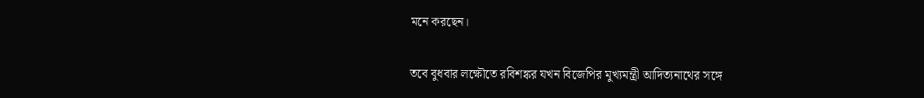মনে করছেন।

তবে বুধবার লক্ষৌতে রবিশঙ্কর যখন বিজেপির মুখ্যমন্ত্রী আদিত্যনাথের সঙ্গে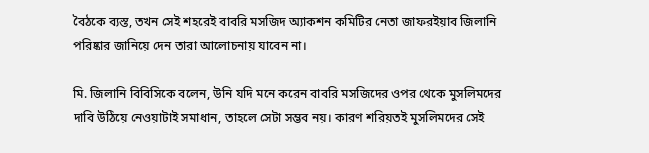বৈঠকে ব্যস্ত, তখন সেই শহরেই বাবরি মসজিদ অ্যাকশন কমিটির নেতা জাফরইয়াব জিলানি পরিষ্কার জানিয়ে দেন তারা আলোচনায় যাবেন না।

মি. জিলানি বিবিসিকে বলেন, উনি যদি মনে করেন বাবরি মসজিদের ওপর থেকে মুসলিমদের দাবি উঠিয়ে নেওয়াটাই সমাধান, তাহলে সেটা সম্ভব নয়। কারণ শরিয়তই মুসলিমদের সেই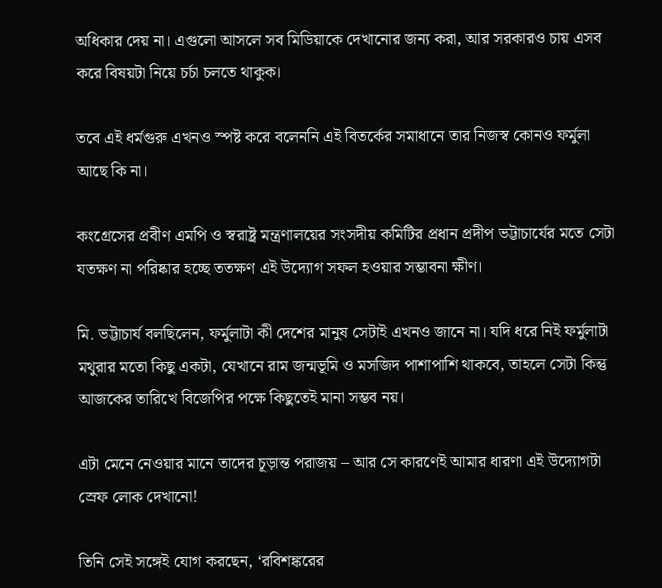অধিকার দেয় না। এগুলো আসলে সব মিডিয়াকে দেখানোর জন্য করা, আর সরকারও চায় এসব করে বিষয়টা নিয়ে চর্চা চলতে থাকুক।

তবে এই ধর্মগুরু এখনও স্পষ্ট করে বলেননি এই বিতর্কের সমাধানে তার নিজস্ব কোনও ফর্মুলা আছে কি না।

কংগ্রেসের প্রবীণ এমপি ও স্বরাষ্ট্র মন্ত্রণালয়ের সংসদীয় কমিটির প্রধান প্রদীপ ভট্টাচার্যের মতে সেটা যতক্ষণ না পরিষ্কার হচ্ছে ততক্ষণ এই উদ্যোগ সফল হওয়ার সম্ভাবনা ক্ষীণ।

মি. ভট্টাচার্য বলছিলেন, ফর্মুলাটা কী দেশের মানুষ সেটাই এখনও জানে না। যদি ধরে নিই ফর্মুলাটা মথুরার মতো কিছু একটা, যেখানে রাম জন্মভূমি ও মসজিদ পাশাপাশি থাকবে, তাহলে সেটা কিন্তু আজকের তারিখে বিজেপির পক্ষে কিছুতেই মানা সম্ভব নয়।

এটা মেনে নেওয়ার মানে তাদের চূড়ান্ত পরাজয় – আর সে কারণেই আমার ধারণা এই উদ্যোগটা স্রেফ লোক দেখানো!

তিনি সেই সঙ্গেই যোগ করছেন, ‘রবিশঙ্করের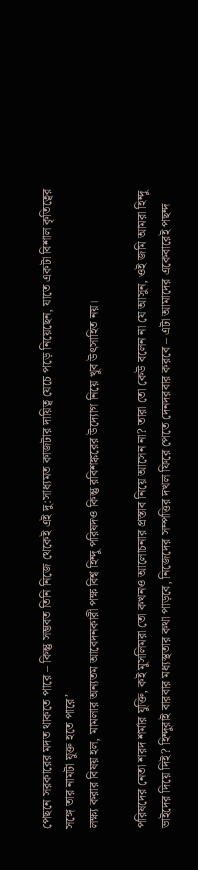পেছনে সরকারের মদত থাকতে পারে – কিন্তু সম্ভবত তিনি নিজে থেকেই এই দু:সাধ্যমত কাজটার দায়িত্ব যেচে পড়ে নিয়েছেন, যাতে একটা বিশাল কৃতিত্বের সঙ্গে তার নামটা যুক্ত হতে পারে’
লক্ষ্য করার বিষয় হল, মামলার অন্যতম আবেদনকারী পক্ষ বিশ্ব হিন্দু পরিষদও কিন্তু রবিশঙ্করের উদ্যোগ নিয়ে খুব উৎসাহিত নয়।

পরিষদের নেতা শরদ শর্মার যুক্তি, কই মুসলিমরা তো কখনও আলোচনার প্রস্তাব নিয়ে আসেন না? তারা তো কেউ বলেন না যে আসুন, ওই জমি আমরা হিন্দু ভাইদের দিয়ে দিই? হিন্দুরাই বারবার মধ্যস্থতার কথা পাড়বে, নিজেদের সম্পত্তির দখল ফিরে পেতে দেনদরবার করবে – এটা আমাদের একেবারেই পছন্দ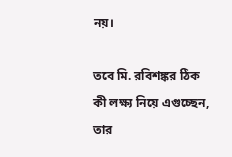নয়।

তবে মি. রবিশঙ্কর ঠিক কী লক্ষ্য নিয়ে এগুচ্ছেন, তার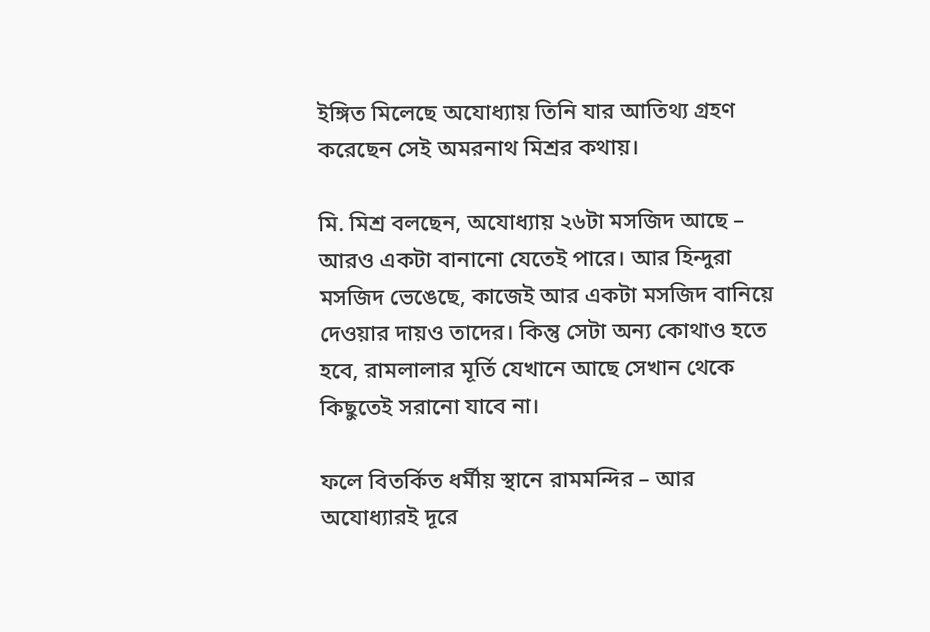ইঙ্গিত মিলেছে অযোধ্যায় তিনি যার আতিথ্য গ্রহণ করেছেন সেই অমরনাথ মিশ্রর কথায়।

মি. মিশ্র বলছেন, অযোধ্যায় ২৬টা মসজিদ আছে – আরও একটা বানানো যেতেই পারে। আর হিন্দুরা মসজিদ ভেঙেছে, কাজেই আর একটা মসজিদ বানিয়ে দেওয়ার দায়ও তাদের। কিন্তু সেটা অন্য কোথাও হতে হবে, রামলালার মূর্তি যেখানে আছে সেখান থেকে কিছুতেই সরানো যাবে না।

ফলে বিতর্কিত ধর্মীয় স্থানে রামমন্দির – আর অযোধ্যারই দূরে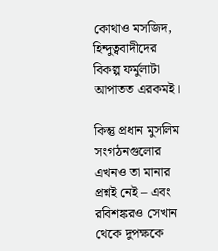কোথাও মসজিদ, হিন্দুত্ববাদীদের বিকল্প ফর্মুলাটা আপাতত এরকমই।

কিন্তু প্রধান মুসলিম সংগঠনগুলোর এখনও তা মানার প্রশ্নই নেই – এবং রবিশঙ্করও সেখান থেকে দুপক্ষকে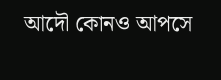আদৌ কোনও আপসে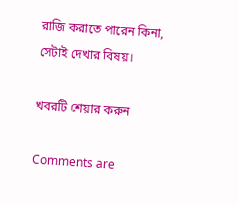রাজি করাতে পারেন কিনা, সেটাই দেখার বিষয়।

খবরটি শেয়ার করুন

Comments are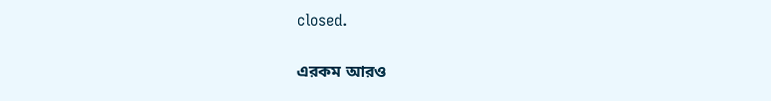closed.

এরকম আরও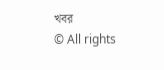খবর
© All rights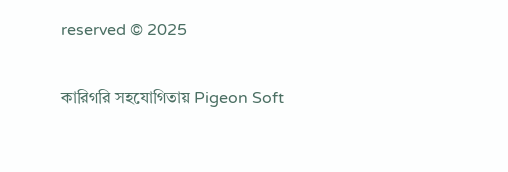reserved © 2025

কারিগরি সহযোগিতায় Pigeon Soft